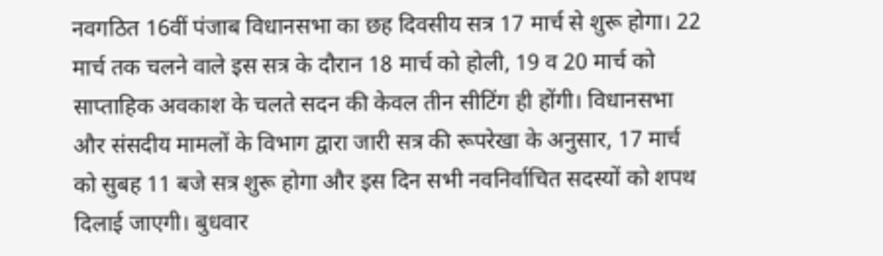नवगठित 16वीं पंजाब विधानसभा का छह दिवसीय सत्र 17 मार्च से शुरू होगा। 22 मार्च तक चलने वाले इस सत्र के दौरान 18 मार्च को होली, 19 व 20 मार्च को साप्ताहिक अवकाश के चलते सदन की केवल तीन सीटिंग ही होंगी। विधानसभा और संसदीय मामलों के विभाग द्वारा जारी सत्र की रूपरेखा के अनुसार, 17 मार्च को सुबह 11 बजे सत्र शुरू होगा और इस दिन सभी नवनिर्वाचित सदस्यों को शपथ दिलाई जाएगी। बुधवार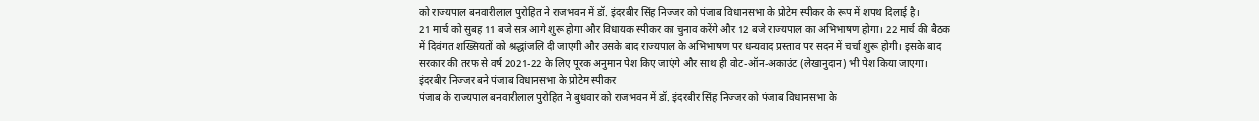को राज्यपाल बनवारीलाल पुरोहित ने राजभवन में डॉ. इंदरबीर सिंह निज्जर को पंजाब विधानसभा के प्रोटेम स्पीकर के रूप में शपथ दिलाई है।
21 मार्च को सुबह 11 बजे सत्र आगे शुरू होगा और विधायक स्पीकर का चुनाव करेंगे और 12 बजे राज्यपाल का अभिभाषण होगा। 22 मार्च की बैठक में दिवंगत शख्सियतों को श्रद्धांजलि दी जाएगी और उसके बाद राज्यपाल के अभिभाषण पर धन्यवाद प्रस्ताव पर सदन में चर्चा शुरू होगी। इसके बाद सरकार की तरफ से वर्ष 2021-22 के लिए पूरक अनुमान पेश किए जाएंगे और साथ ही वोट-ऑन-अकाउंट (लेखानुदान) भी पेश किया जाएगा।
इंदरबीर निज्जर बने पंजाब विधानसभा के प्रोटेम स्पीकर
पंजाब के राज्यपाल बनवारीलाल पुरोहित ने बुधवार को राजभवन में डॉ. इंदरबीर सिंह निज्जर को पंजाब विधानसभा के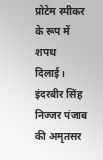प्रोटेम स्पीकर के रूप में शपथ दिलाई। इंदरबीर सिंह निज्जर पंजाब की अमृतसर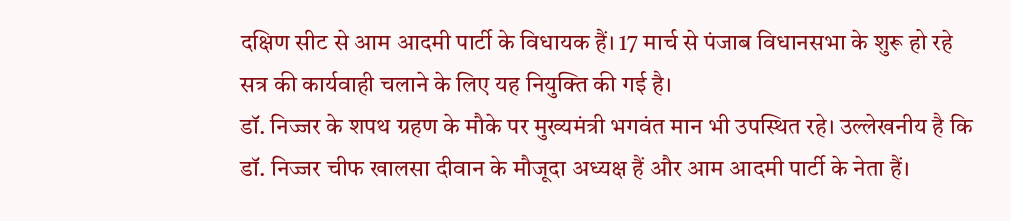दक्षिण सीट से आम आदमी पार्टी के विधायक हैं। 17 मार्च से पंजाब विधानसभा के शुरू हो रहे सत्र की कार्यवाही चलाने के लिए यह नियुक्ति की गई है।
डॉ. निज्जर के शपथ ग्रहण के मौके पर मुख्यमंत्री भगवंत मान भी उपस्थित रहे। उल्लेखनीय है कि डॉ. निज्जर चीफ खालसा दीवान के मौजूदा अध्यक्ष हैं और आम आदमी पार्टी के नेता हैं।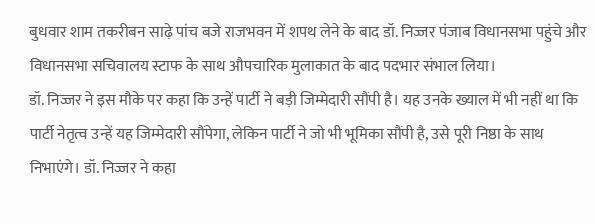बुधवार शाम तकरीबन साढ़े पांच बजे राजभवन में शपथ लेने के बाद डॉ. निज्जर पंजाब विधानसभा पहुंचे और विधानसभा सचिवालय स्टाफ के साथ औपचारिक मुलाकात के बाद पदभार संभाल लिया।
डॉ. निज्जर ने इस मौके पर कहा कि उन्हें पार्टी ने बड़ी जिम्मेदारी सौंपी है। यह उनके ख्याल में भी नहीं था कि पार्टी नेतृत्व उन्हें यह जिम्मेदारी सौंपेगा, लेकिन पार्टी ने जो भी भूमिका सौंपी है, उसे पूरी निष्ठा के साथ निभाएंगे। डॉ. निज्जर ने कहा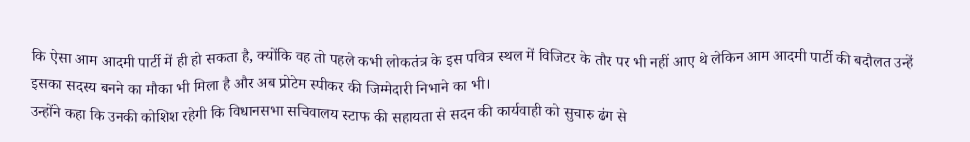कि ऐसा आम आदमी पार्टी में ही हो सकता है, क्योंकि वह तो पहले कभी लोकतंत्र के इस पवित्र स्थल में विजिटर के तौर पर भी नहीं आए थे लेकिन आम आदमी पार्टी की बदौलत उन्हें इसका सदस्य बनने का मौका भी मिला है और अब प्रोटेम स्पीकर की जिम्मेदारी निभाने का भी।
उन्होंने कहा कि उनकी कोशिश रहेगी कि विधानसभा सचिवालय स्टाफ की सहायता से सदन की कार्यवाही को सुचारु ढंग से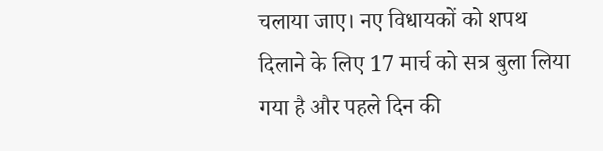चलाया जाए। नए विधायकों को शपथ दिलाने के लिए 17 मार्च को सत्र बुला लिया गया है और पहले दिन की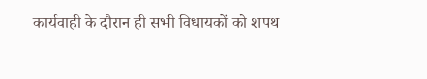कार्यवाही के दौरान ही सभी विधायकों को शपथ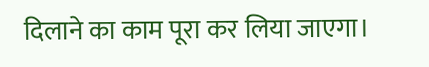दिलाने का काम पूरा कर लिया जाएगा।